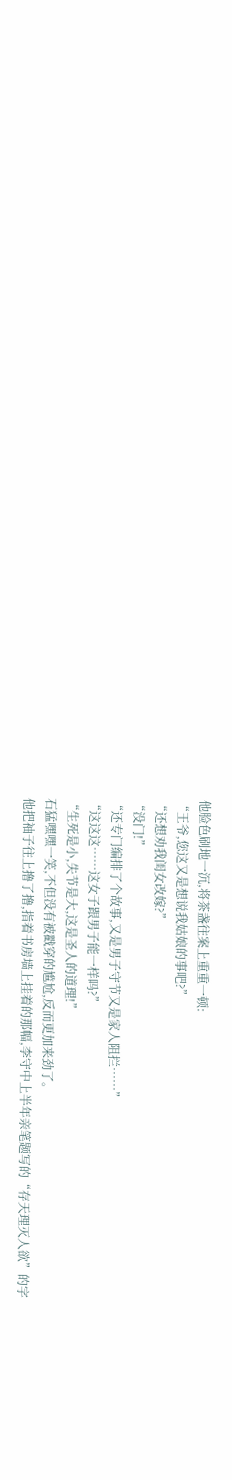他脸色刷地一沉,将茶盏往案上重重一顿:
“王爷,您这又是想说我姑娘的事吧?”
“还想劝我闺女改嫁?”
“没门!”
“还专门编排了个故事,又是男子守节又是家人阻拦……”
“这这这……这女子跟男子能一样吗?”
“生死是小,失节是大,这是圣人的道理!”
石猛嘿嘿一笑,不但没有被戳穿的尴尬,反而更加来劲了。
他把袖子往上撸了撸,指着书房墙上挂着的那幅,李守中上半年亲笔题写的“存天理灭人欲”的字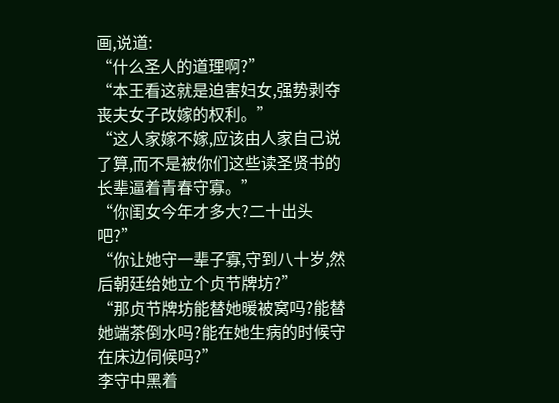画,说道:
“什么圣人的道理啊?”
“本王看这就是迫害妇女,强势剥夺丧夫女子改嫁的权利。”
“这人家嫁不嫁,应该由人家自己说了算,而不是被你们这些读圣贤书的长辈逼着青春守寡。”
“你闺女今年才多大?二十出头吧?”
“你让她守一辈子寡,守到八十岁,然后朝廷给她立个贞节牌坊?”
“那贞节牌坊能替她暖被窝吗?能替她端茶倒水吗?能在她生病的时候守在床边伺候吗?”
李守中黑着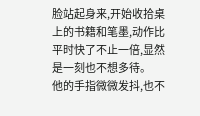脸站起身来,开始收拾桌上的书籍和笔墨,动作比平时快了不止一倍,显然是一刻也不想多待。
他的手指微微发抖,也不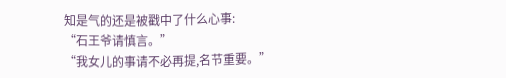知是气的还是被戳中了什么心事:
“石王爷请慎言。”
“我女儿的事请不必再提,名节重要。”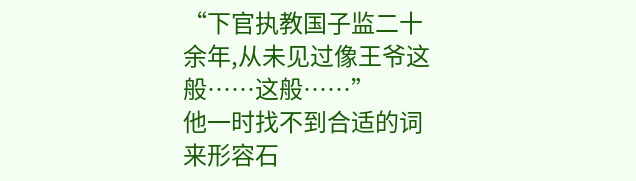“下官执教国子监二十余年,从未见过像王爷这般……这般……”
他一时找不到合适的词来形容石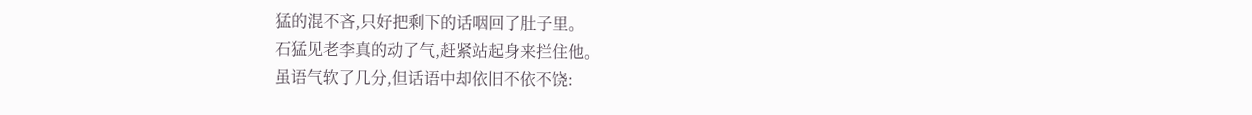猛的混不吝,只好把剩下的话咽回了肚子里。
石猛见老李真的动了气,赶紧站起身来拦住他。
虽语气软了几分,但话语中却依旧不依不饶: